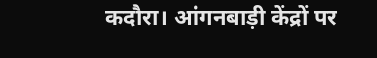कदौरा। आंगनबाड़ी केंद्रों पर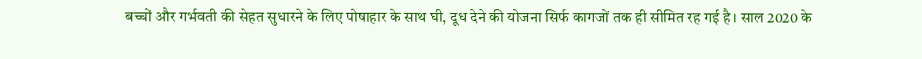बच्चों और गर्भवती की सेहत सुधारने के लिए पोषाहार के साथ घी, दूध देने की योजना सिर्फ कागजों तक ही सीमित रह गई है। साल 2020 के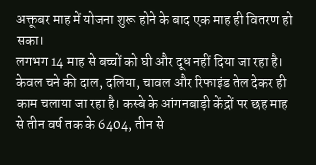अक्तूबर माह में योजना शुरू होने के बाद एक माह ही वितरण हो सका।
लगभग 14 माह से बच्चों को घी और दूध नहीं दिया जा रहा है। केवल चने की दाल, दलिया, चावल और रिफाइंड तेल देकर ही काम चलाया जा रहा है। कस्बे के आंगनबाड़ी केंद्रों पर छह माह से तीन वर्ष तक के 6404, तीन से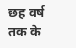छह वर्ष तक के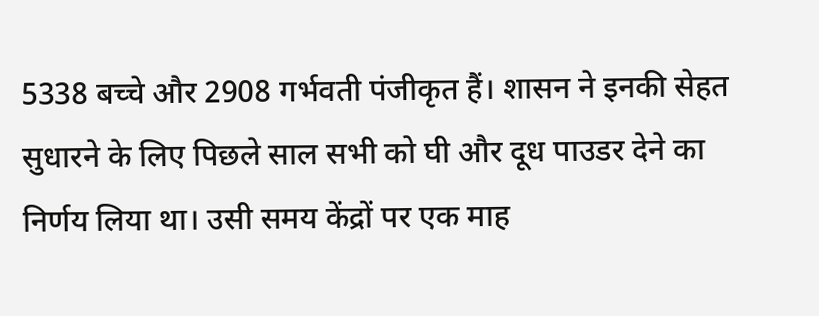5338 बच्चे और 2908 गर्भवती पंजीकृत हैं। शासन ने इनकी सेहत सुधारने के लिए पिछले साल सभी को घी और दूध पाउडर देने का निर्णय लिया था। उसी समय केंद्रों पर एक माह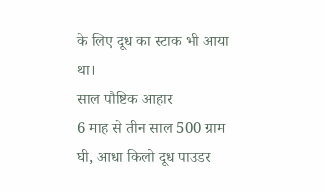के लिए दूध का स्टाक भी आया था।
साल पौष्टिक आहार
6 माह से तीन साल 500 ग्राम घी, आधा किलो दूध पाउडर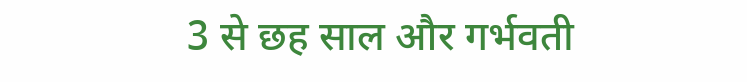3 से छह साल और गर्भवती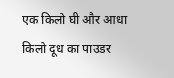एक किलो घी और आधा किलो दूध का पाउडर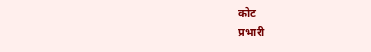कोट
प्रभारी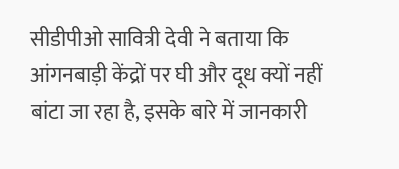सीडीपीओ सावित्री देवी ने बताया कि आंगनबाड़ी केंद्रों पर घी और दूध क्यों नहीं बांटा जा रहा है, इसके बारे में जानकारी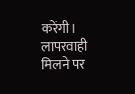करेंगी। लापरवाही मिलने पर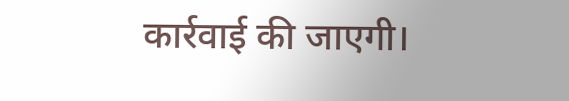कार्रवाई की जाएगी।